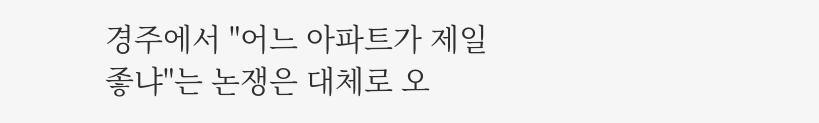경주에서 "어느 아파트가 제일 좋냐"는 논쟁은 대체로 오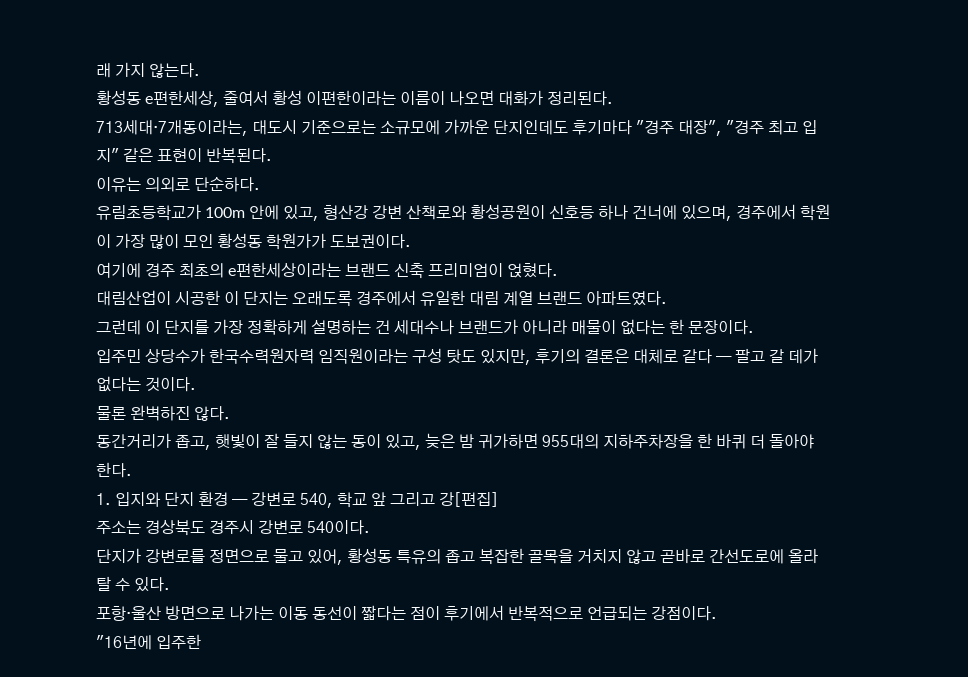래 가지 않는다.
황성동 e편한세상, 줄여서 황성 이편한이라는 이름이 나오면 대화가 정리된다.
713세대·7개동이라는, 대도시 기준으로는 소규모에 가까운 단지인데도 후기마다 "경주 대장", "경주 최고 입지" 같은 표현이 반복된다.
이유는 의외로 단순하다.
유림초등학교가 100m 안에 있고, 형산강 강변 산책로와 황성공원이 신호등 하나 건너에 있으며, 경주에서 학원이 가장 많이 모인 황성동 학원가가 도보권이다.
여기에 경주 최초의 e편한세상이라는 브랜드 신축 프리미엄이 얹혔다.
대림산업이 시공한 이 단지는 오래도록 경주에서 유일한 대림 계열 브랜드 아파트였다.
그런데 이 단지를 가장 정확하게 설명하는 건 세대수나 브랜드가 아니라 매물이 없다는 한 문장이다.
입주민 상당수가 한국수력원자력 임직원이라는 구성 탓도 있지만, 후기의 결론은 대체로 같다 — 팔고 갈 데가 없다는 것이다.
물론 완벽하진 않다.
동간거리가 좁고, 햇빛이 잘 들지 않는 동이 있고, 늦은 밤 귀가하면 955대의 지하주차장을 한 바퀴 더 돌아야 한다.
1. 입지와 단지 환경 — 강변로 540, 학교 앞 그리고 강[편집]
주소는 경상북도 경주시 강변로 540이다.
단지가 강변로를 정면으로 물고 있어, 황성동 특유의 좁고 복잡한 골목을 거치지 않고 곧바로 간선도로에 올라탈 수 있다.
포항·울산 방면으로 나가는 이동 동선이 짧다는 점이 후기에서 반복적으로 언급되는 강점이다.
"16년에 입주한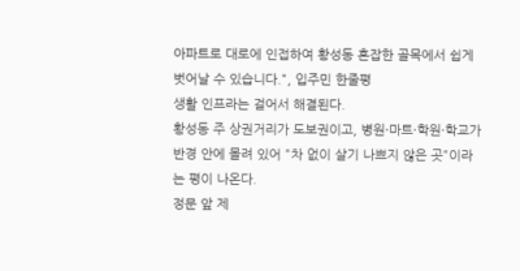아파트로 대로에 인접하여 황성동 혼잡한 골목에서 쉽게 벗어날 수 있습니다.", 입주민 한줄평
생활 인프라는 걸어서 해결된다.
황성동 주 상권거리가 도보권이고, 병원·마트·학원·학교가 반경 안에 몰려 있어 "차 없이 살기 나쁘지 않은 곳"이라는 평이 나온다.
정문 앞 제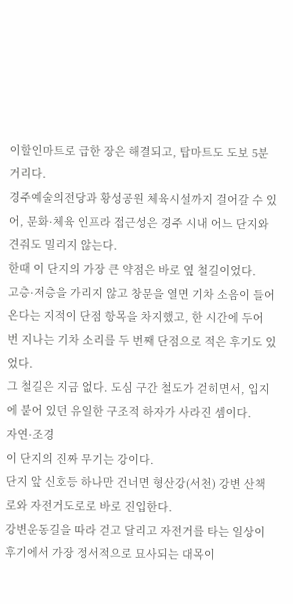이할인마트로 급한 장은 해결되고, 탑마트도 도보 5분 거리다.
경주예술의전당과 황성공원 체육시설까지 걸어갈 수 있어, 문화·체육 인프라 접근성은 경주 시내 어느 단지와 견줘도 밀리지 않는다.
한때 이 단지의 가장 큰 약점은 바로 옆 철길이었다.
고층·저층을 가리지 않고 창문을 열면 기차 소음이 들어온다는 지적이 단점 항목을 차지했고, 한 시간에 두어 번 지나는 기차 소리를 두 번째 단점으로 적은 후기도 있었다.
그 철길은 지금 없다. 도심 구간 철도가 걷히면서, 입지에 붙어 있던 유일한 구조적 하자가 사라진 셈이다.
자연·조경
이 단지의 진짜 무기는 강이다.
단지 앞 신호등 하나만 건너면 형산강(서천) 강변 산책로와 자전거도로로 바로 진입한다.
강변운동길을 따라 걷고 달리고 자전거를 타는 일상이 후기에서 가장 정서적으로 묘사되는 대목이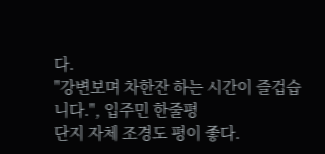다.
"강변보며 차한잔 하는 시간이 즐겁습니다.", 입주민 한줄평
단지 자체 조경도 평이 좋다.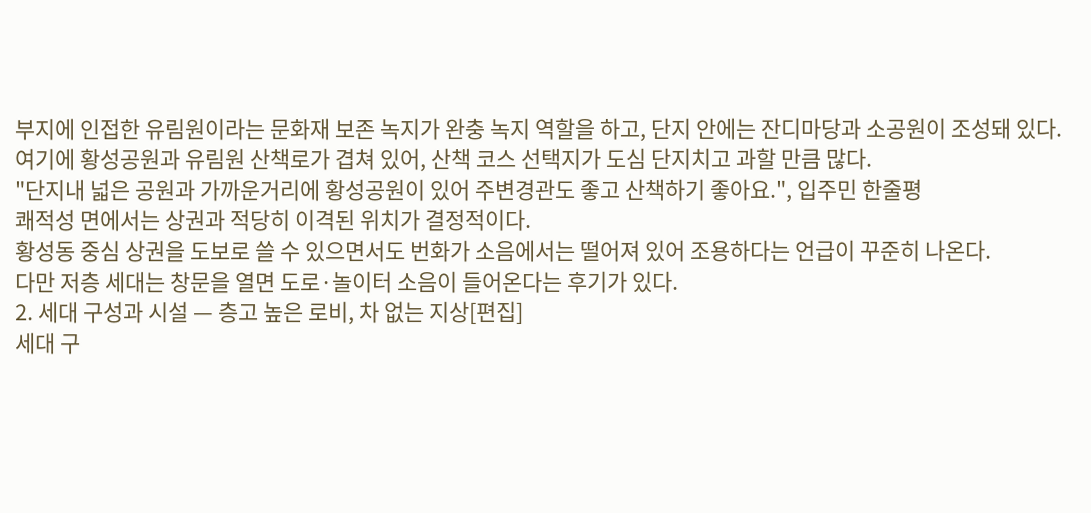부지에 인접한 유림원이라는 문화재 보존 녹지가 완충 녹지 역할을 하고, 단지 안에는 잔디마당과 소공원이 조성돼 있다.
여기에 황성공원과 유림원 산책로가 겹쳐 있어, 산책 코스 선택지가 도심 단지치고 과할 만큼 많다.
"단지내 넓은 공원과 가까운거리에 황성공원이 있어 주변경관도 좋고 산책하기 좋아요.", 입주민 한줄평
쾌적성 면에서는 상권과 적당히 이격된 위치가 결정적이다.
황성동 중심 상권을 도보로 쓸 수 있으면서도 번화가 소음에서는 떨어져 있어 조용하다는 언급이 꾸준히 나온다.
다만 저층 세대는 창문을 열면 도로·놀이터 소음이 들어온다는 후기가 있다.
2. 세대 구성과 시설 — 층고 높은 로비, 차 없는 지상[편집]
세대 구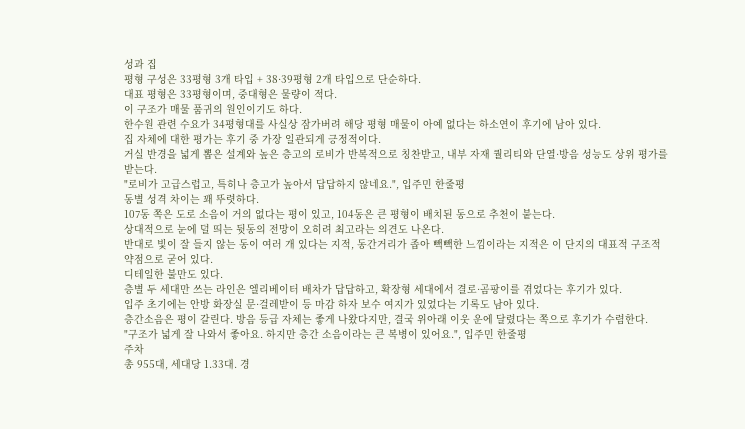성과 집
평형 구성은 33평형 3개 타입 + 38·39평형 2개 타입으로 단순하다.
대표 평형은 33평형이며, 중대형은 물량이 적다.
이 구조가 매물 품귀의 원인이기도 하다.
한수원 관련 수요가 34평형대를 사실상 잠가버려 해당 평형 매물이 아예 없다는 하소연이 후기에 남아 있다.
집 자체에 대한 평가는 후기 중 가장 일관되게 긍정적이다.
거실 반경을 넓게 뽑은 설계와 높은 층고의 로비가 반복적으로 칭찬받고, 내부 자재 퀄리티와 단열·방음 성능도 상위 평가를 받는다.
"로비가 고급스럽고, 특히나 층고가 높아서 답답하지 않네요.", 입주민 한줄평
동별 성격 차이는 꽤 뚜렷하다.
107동 쪽은 도로 소음이 거의 없다는 평이 있고, 104동은 큰 평형이 배치된 동으로 추천이 붙는다.
상대적으로 눈에 덜 띄는 뒷동의 전망이 오히려 최고라는 의견도 나온다.
반대로 빛이 잘 들지 않는 동이 여러 개 있다는 지적, 동간거리가 좁아 빽빽한 느낌이라는 지적은 이 단지의 대표적 구조적 약점으로 굳어 있다.
디테일한 불만도 있다.
층별 두 세대만 쓰는 라인은 엘리베이터 배차가 답답하고, 확장형 세대에서 결로·곰팡이를 겪었다는 후기가 있다.
입주 초기에는 안방 화장실 문·걸레받이 등 마감 하자 보수 여지가 있었다는 기록도 남아 있다.
층간소음은 평이 갈린다. 방음 등급 자체는 좋게 나왔다지만, 결국 위아래 이웃 운에 달렸다는 쪽으로 후기가 수렴한다.
"구조가 넓게 잘 나와서 좋아요. 하지만 층간 소음이라는 큰 복병이 있어요.", 입주민 한줄평
주차
총 955대, 세대당 1.33대. 경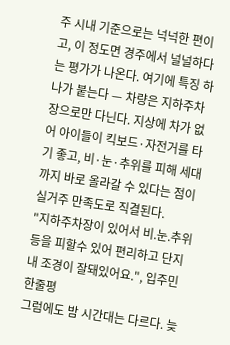주 시내 기준으로는 넉넉한 편이고, 이 정도면 경주에서 널널하다는 평가가 나온다. 여기에 특징 하나가 붙는다 — 차량은 지하주차장으로만 다닌다. 지상에 차가 없어 아이들이 킥보드·자전거를 타기 좋고, 비·눈·추위를 피해 세대까지 바로 올라갈 수 있다는 점이 실거주 만족도로 직결된다.
"지하주차장이 있어서 비.눈.추위등을 피할수 있어 편리하고 단지내 조경이 잘돼있어요.", 입주민 한줄평
그럼에도 밤 시간대는 다르다. 늦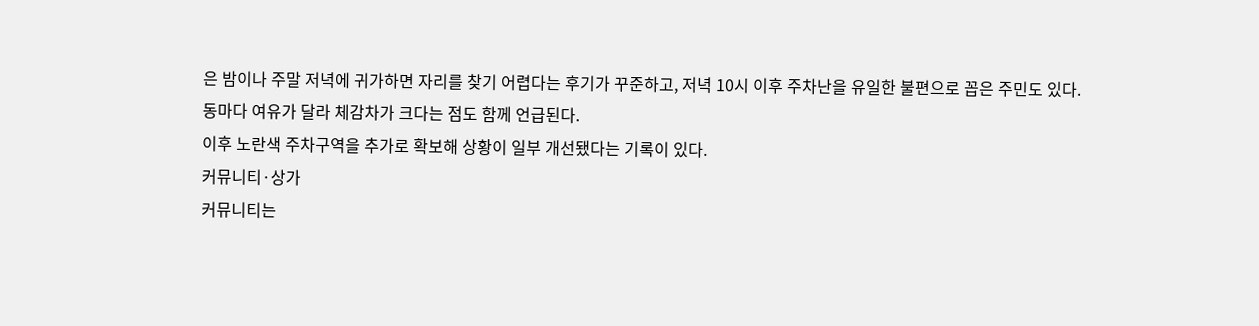은 밤이나 주말 저녁에 귀가하면 자리를 찾기 어렵다는 후기가 꾸준하고, 저녁 10시 이후 주차난을 유일한 불편으로 꼽은 주민도 있다.
동마다 여유가 달라 체감차가 크다는 점도 함께 언급된다.
이후 노란색 주차구역을 추가로 확보해 상황이 일부 개선됐다는 기록이 있다.
커뮤니티·상가
커뮤니티는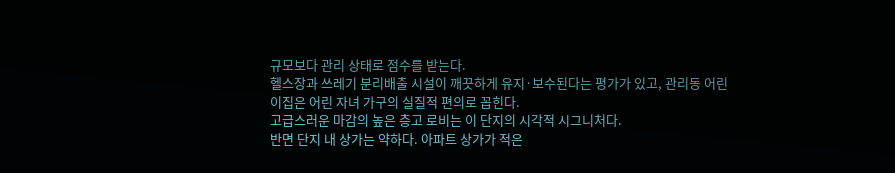규모보다 관리 상태로 점수를 받는다.
헬스장과 쓰레기 분리배출 시설이 깨끗하게 유지·보수된다는 평가가 있고, 관리동 어린이집은 어린 자녀 가구의 실질적 편의로 꼽힌다.
고급스러운 마감의 높은 층고 로비는 이 단지의 시각적 시그니처다.
반면 단지 내 상가는 약하다. 아파트 상가가 적은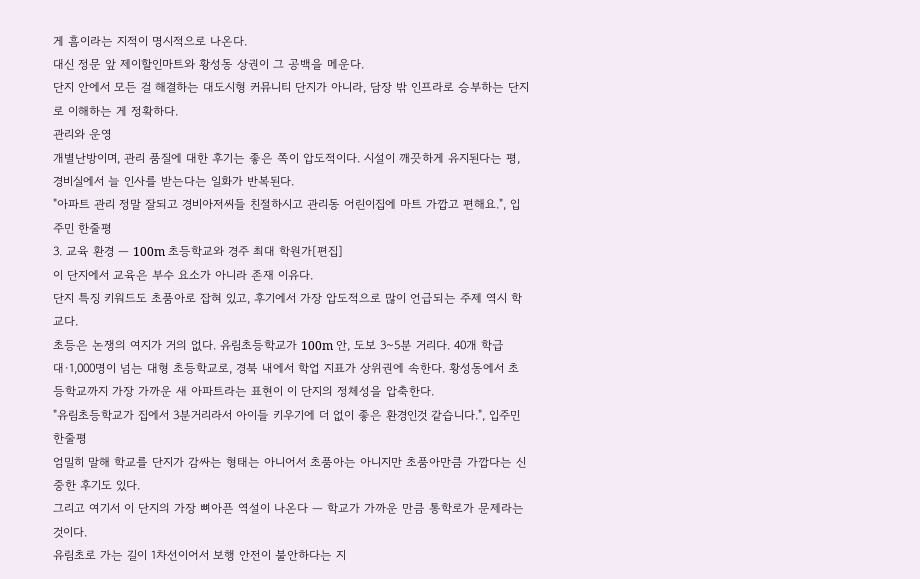게 흠이라는 지적이 명시적으로 나온다.
대신 정문 앞 제이할인마트와 황성동 상권이 그 공백을 메운다.
단지 안에서 모든 걸 해결하는 대도시형 커뮤니티 단지가 아니라, 담장 밖 인프라로 승부하는 단지로 이해하는 게 정확하다.
관리와 운영
개별난방이며, 관리 품질에 대한 후기는 좋은 쪽이 압도적이다. 시설이 깨끗하게 유지된다는 평, 경비실에서 늘 인사를 받는다는 일화가 반복된다.
"아파트 관리 정말 잘되고 경비아저씨들 친절하시고 관리동 어린이집에 마트 가깝고 편해요.", 입주민 한줄평
3. 교육 환경 — 100m 초등학교와 경주 최대 학원가[편집]
이 단지에서 교육은 부수 요소가 아니라 존재 이유다.
단지 특징 키워드도 초품아로 잡혀 있고, 후기에서 가장 압도적으로 많이 언급되는 주제 역시 학교다.
초등은 논쟁의 여지가 거의 없다. 유림초등학교가 100m 안, 도보 3~5분 거리다. 40개 학급대·1,000명이 넘는 대형 초등학교로, 경북 내에서 학업 지표가 상위권에 속한다. 황성동에서 초등학교까지 가장 가까운 새 아파트라는 표현이 이 단지의 정체성을 압축한다.
"유림초등학교가 집에서 3분거리라서 아이들 키우기에 더 없이 좋은 환경인것 같습니다.", 입주민 한줄평
엄밀히 말해 학교를 단지가 감싸는 형태는 아니어서 초품아는 아니지만 초품아만큼 가깝다는 신중한 후기도 있다.
그리고 여기서 이 단지의 가장 뼈아픈 역설이 나온다 — 학교가 가까운 만큼 통학로가 문제라는 것이다.
유림초로 가는 길이 1차선이어서 보행 안전이 불안하다는 지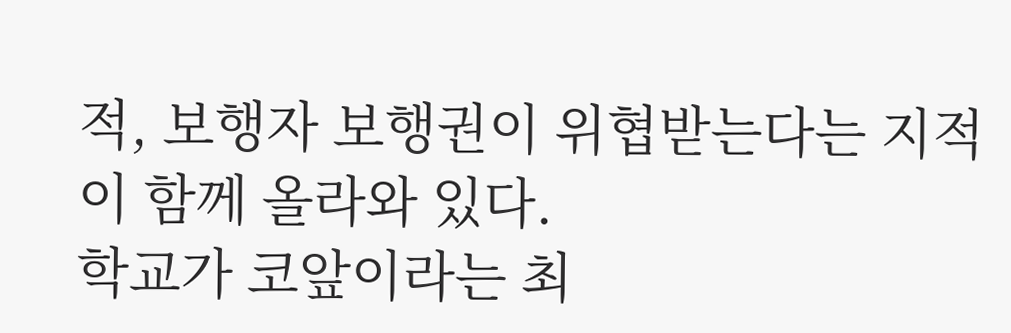적, 보행자 보행권이 위협받는다는 지적이 함께 올라와 있다.
학교가 코앞이라는 최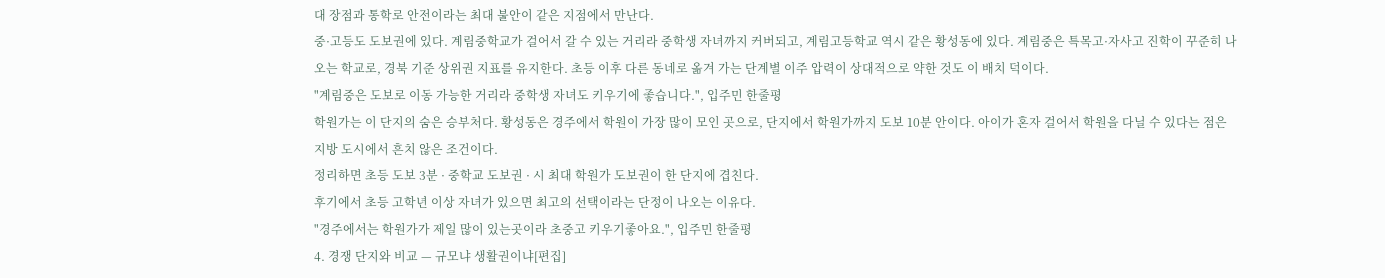대 장점과 통학로 안전이라는 최대 불안이 같은 지점에서 만난다.
중·고등도 도보권에 있다. 계림중학교가 걸어서 갈 수 있는 거리라 중학생 자녀까지 커버되고, 계림고등학교 역시 같은 황성동에 있다. 계림중은 특목고·자사고 진학이 꾸준히 나오는 학교로, 경북 기준 상위권 지표를 유지한다. 초등 이후 다른 동네로 옮겨 가는 단계별 이주 압력이 상대적으로 약한 것도 이 배치 덕이다.
"계림중은 도보로 이동 가능한 거리라 중학생 자녀도 키우기에 좋습니다.", 입주민 한줄평
학원가는 이 단지의 숨은 승부처다. 황성동은 경주에서 학원이 가장 많이 모인 곳으로, 단지에서 학원가까지 도보 10분 안이다. 아이가 혼자 걸어서 학원을 다닐 수 있다는 점은 지방 도시에서 흔치 않은 조건이다.
정리하면 초등 도보 3분 · 중학교 도보권 · 시 최대 학원가 도보권이 한 단지에 겹친다.
후기에서 초등 고학년 이상 자녀가 있으면 최고의 선택이라는 단정이 나오는 이유다.
"경주에서는 학원가가 제일 많이 있는곳이라 초중고 키우기좋아요.", 입주민 한줄평
4. 경쟁 단지와 비교 — 규모냐 생활권이냐[편집]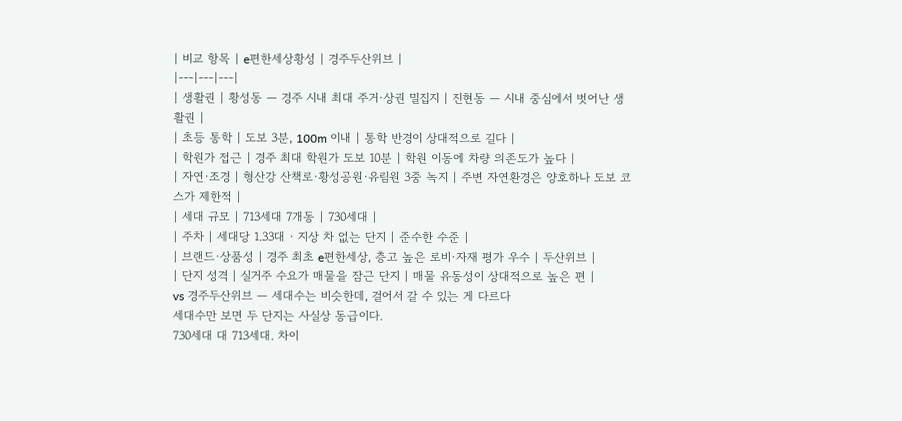| 비교 항목 | e편한세상황성 | 경주두산위브 |
|---|---|---|
| 생활권 | 황성동 — 경주 시내 최대 주거·상권 밀집지 | 진현동 — 시내 중심에서 벗어난 생활권 |
| 초등 통학 | 도보 3분, 100m 이내 | 통학 반경이 상대적으로 길다 |
| 학원가 접근 | 경주 최대 학원가 도보 10분 | 학원 이동에 차량 의존도가 높다 |
| 자연·조경 | 형산강 산책로·황성공원·유림원 3중 녹지 | 주변 자연환경은 양호하나 도보 코스가 제한적 |
| 세대 규모 | 713세대 7개동 | 730세대 |
| 주차 | 세대당 1.33대 · 지상 차 없는 단지 | 준수한 수준 |
| 브랜드·상품성 | 경주 최초 e편한세상, 층고 높은 로비·자재 평가 우수 | 두산위브 |
| 단지 성격 | 실거주 수요가 매물을 잠근 단지 | 매물 유동성이 상대적으로 높은 편 |
vs 경주두산위브 — 세대수는 비슷한데, 걸어서 갈 수 있는 게 다르다
세대수만 보면 두 단지는 사실상 동급이다.
730세대 대 713세대. 차이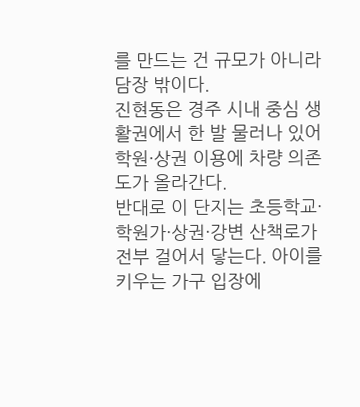를 만드는 건 규모가 아니라 담장 밖이다.
진현동은 경주 시내 중심 생활권에서 한 발 물러나 있어 학원·상권 이용에 차량 의존도가 올라간다.
반대로 이 단지는 초등학교·학원가·상권·강변 산책로가 전부 걸어서 닿는다. 아이를 키우는 가구 입장에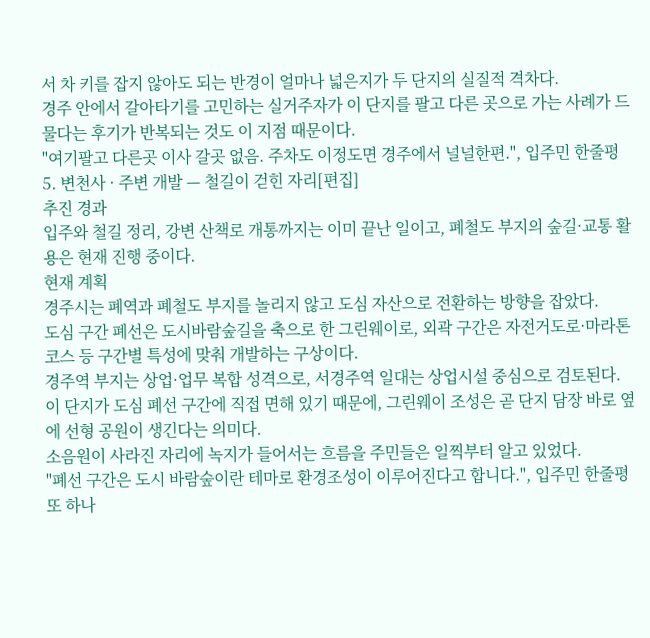서 차 키를 잡지 않아도 되는 반경이 얼마나 넓은지가 두 단지의 실질적 격차다.
경주 안에서 갈아타기를 고민하는 실거주자가 이 단지를 팔고 다른 곳으로 가는 사례가 드물다는 후기가 반복되는 것도 이 지점 때문이다.
"여기팔고 다른곳 이사 갈곳 없음. 주차도 이정도면 경주에서 널널한편.", 입주민 한줄평
5. 변천사 · 주변 개발 — 철길이 걷힌 자리[편집]
추진 경과
입주와 철길 정리, 강변 산책로 개통까지는 이미 끝난 일이고, 폐철도 부지의 숲길·교통 활용은 현재 진행 중이다.
현재 계획
경주시는 폐역과 폐철도 부지를 놀리지 않고 도심 자산으로 전환하는 방향을 잡았다.
도심 구간 폐선은 도시바람숲길을 축으로 한 그린웨이로, 외곽 구간은 자전거도로·마라톤 코스 등 구간별 특성에 맞춰 개발하는 구상이다.
경주역 부지는 상업·업무 복합 성격으로, 서경주역 일대는 상업시설 중심으로 검토된다.
이 단지가 도심 폐선 구간에 직접 면해 있기 때문에, 그린웨이 조성은 곧 단지 담장 바로 옆에 선형 공원이 생긴다는 의미다.
소음원이 사라진 자리에 녹지가 들어서는 흐름을 주민들은 일찍부터 알고 있었다.
"폐선 구간은 도시 바람숲이란 테마로 환경조성이 이루어진다고 합니다.", 입주민 한줄평
또 하나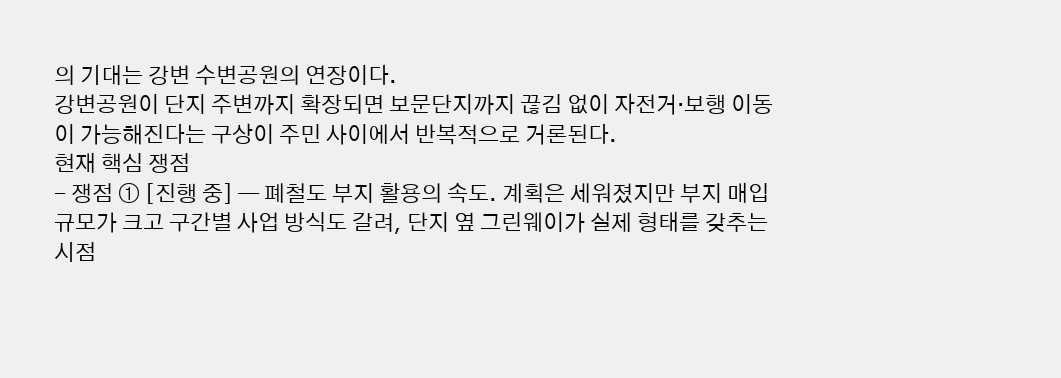의 기대는 강변 수변공원의 연장이다.
강변공원이 단지 주변까지 확장되면 보문단지까지 끊김 없이 자전거·보행 이동이 가능해진다는 구상이 주민 사이에서 반복적으로 거론된다.
현재 핵심 쟁점
- 쟁점 ① [진행 중] — 폐철도 부지 활용의 속도. 계획은 세워졌지만 부지 매입 규모가 크고 구간별 사업 방식도 갈려, 단지 옆 그린웨이가 실제 형태를 갖추는 시점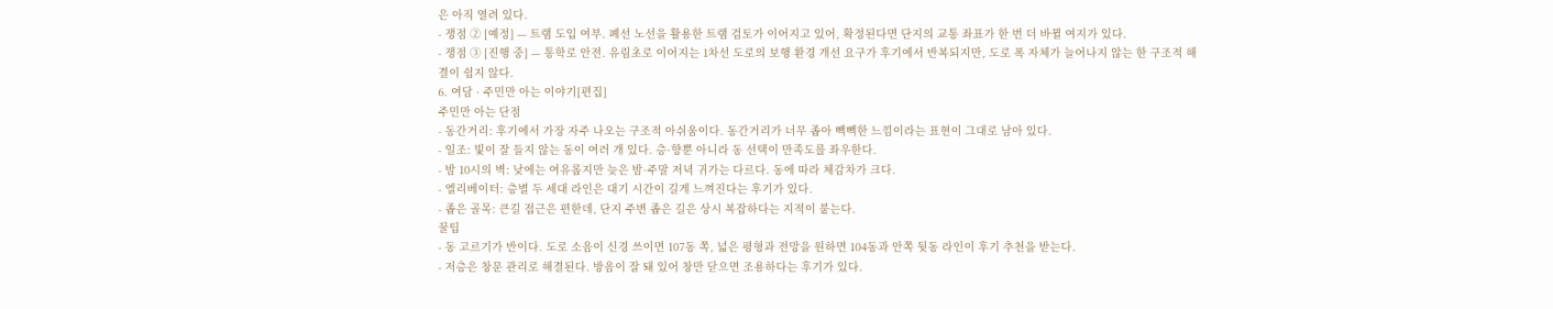은 아직 열려 있다.
- 쟁점 ② [예정] — 트램 도입 여부. 폐선 노선을 활용한 트램 검토가 이어지고 있어, 확정된다면 단지의 교통 좌표가 한 번 더 바뀔 여지가 있다.
- 쟁점 ③ [진행 중] — 통학로 안전. 유림초로 이어지는 1차선 도로의 보행 환경 개선 요구가 후기에서 반복되지만, 도로 폭 자체가 늘어나지 않는 한 구조적 해결이 쉽지 않다.
6. 여담 · 주민만 아는 이야기[편집]
주민만 아는 단점
- 동간거리: 후기에서 가장 자주 나오는 구조적 아쉬움이다. 동간거리가 너무 좁아 빽빽한 느낌이라는 표현이 그대로 남아 있다.
- 일조: 빛이 잘 들지 않는 동이 여러 개 있다. 층·향뿐 아니라 동 선택이 만족도를 좌우한다.
- 밤 10시의 벽: 낮에는 여유롭지만 늦은 밤·주말 저녁 귀가는 다르다. 동에 따라 체감차가 크다.
- 엘리베이터: 층별 두 세대 라인은 대기 시간이 길게 느껴진다는 후기가 있다.
- 좁은 골목: 큰길 접근은 편한데, 단지 주변 좁은 길은 상시 복잡하다는 지적이 붙는다.
꿀팁
- 동 고르기가 반이다. 도로 소음이 신경 쓰이면 107동 쪽, 넓은 평형과 전망을 원하면 104동과 안쪽 뒷동 라인이 후기 추천을 받는다.
- 저층은 창문 관리로 해결된다. 방음이 잘 돼 있어 창만 닫으면 조용하다는 후기가 있다.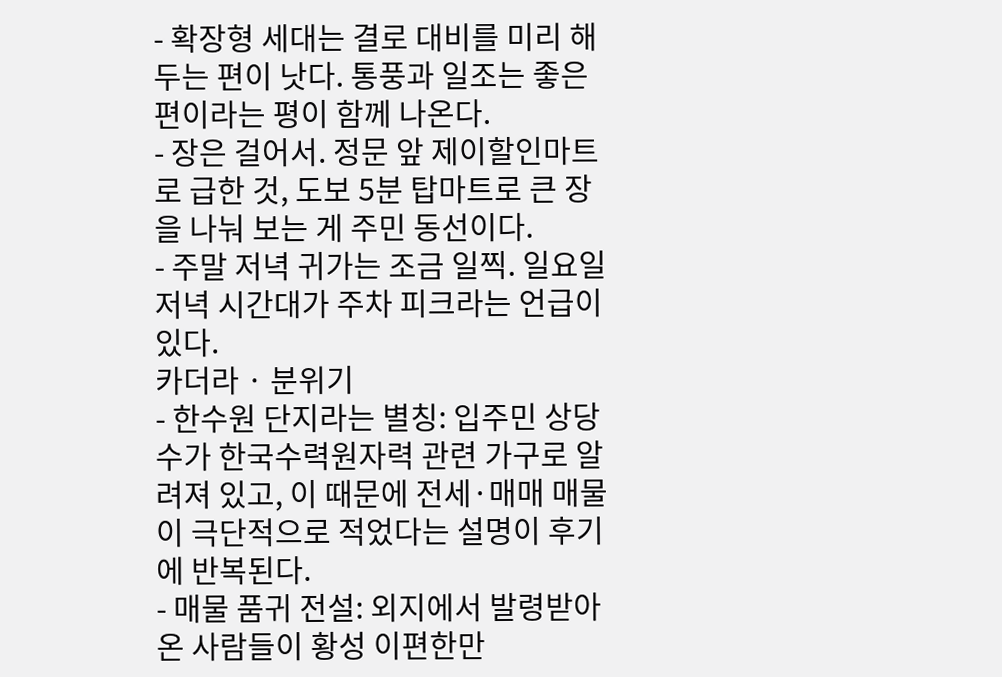- 확장형 세대는 결로 대비를 미리 해두는 편이 낫다. 통풍과 일조는 좋은 편이라는 평이 함께 나온다.
- 장은 걸어서. 정문 앞 제이할인마트로 급한 것, 도보 5분 탑마트로 큰 장을 나눠 보는 게 주민 동선이다.
- 주말 저녁 귀가는 조금 일찍. 일요일 저녁 시간대가 주차 피크라는 언급이 있다.
카더라 · 분위기
- 한수원 단지라는 별칭: 입주민 상당수가 한국수력원자력 관련 가구로 알려져 있고, 이 때문에 전세·매매 매물이 극단적으로 적었다는 설명이 후기에 반복된다.
- 매물 품귀 전설: 외지에서 발령받아 온 사람들이 황성 이편한만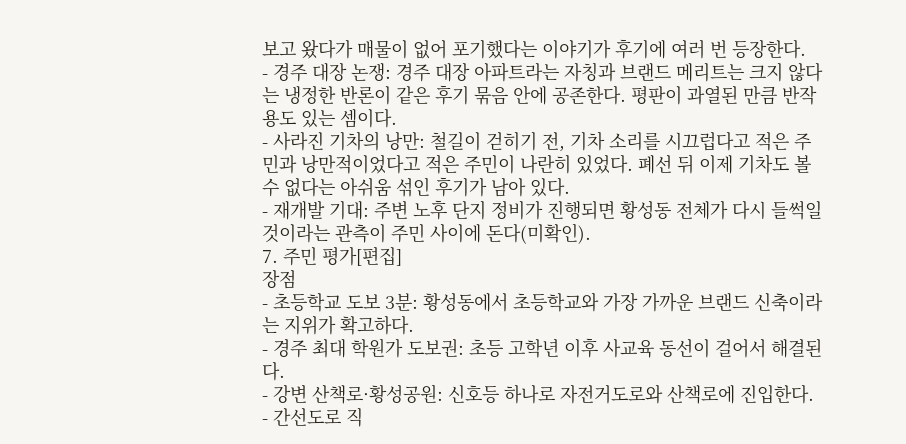보고 왔다가 매물이 없어 포기했다는 이야기가 후기에 여러 번 등장한다.
- 경주 대장 논쟁: 경주 대장 아파트라는 자칭과 브랜드 메리트는 크지 않다는 냉정한 반론이 같은 후기 묶음 안에 공존한다. 평판이 과열된 만큼 반작용도 있는 셈이다.
- 사라진 기차의 낭만: 철길이 걷히기 전, 기차 소리를 시끄럽다고 적은 주민과 낭만적이었다고 적은 주민이 나란히 있었다. 폐선 뒤 이제 기차도 볼 수 없다는 아쉬움 섞인 후기가 남아 있다.
- 재개발 기대: 주변 노후 단지 정비가 진행되면 황성동 전체가 다시 들썩일 것이라는 관측이 주민 사이에 돈다(미확인).
7. 주민 평가[편집]
장점
- 초등학교 도보 3분: 황성동에서 초등학교와 가장 가까운 브랜드 신축이라는 지위가 확고하다.
- 경주 최대 학원가 도보권: 초등 고학년 이후 사교육 동선이 걸어서 해결된다.
- 강변 산책로·황성공원: 신호등 하나로 자전거도로와 산책로에 진입한다.
- 간선도로 직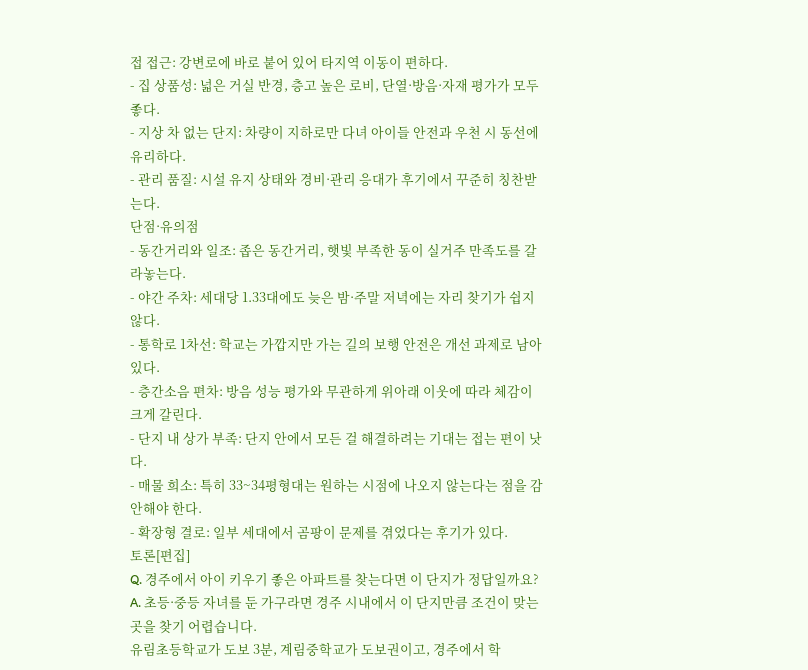접 접근: 강변로에 바로 붙어 있어 타지역 이동이 편하다.
- 집 상품성: 넓은 거실 반경, 층고 높은 로비, 단열·방음·자재 평가가 모두 좋다.
- 지상 차 없는 단지: 차량이 지하로만 다녀 아이들 안전과 우천 시 동선에 유리하다.
- 관리 품질: 시설 유지 상태와 경비·관리 응대가 후기에서 꾸준히 칭찬받는다.
단점·유의점
- 동간거리와 일조: 좁은 동간거리, 햇빛 부족한 동이 실거주 만족도를 갈라놓는다.
- 야간 주차: 세대당 1.33대에도 늦은 밤·주말 저녁에는 자리 찾기가 쉽지 않다.
- 통학로 1차선: 학교는 가깝지만 가는 길의 보행 안전은 개선 과제로 남아 있다.
- 층간소음 편차: 방음 성능 평가와 무관하게 위아래 이웃에 따라 체감이 크게 갈린다.
- 단지 내 상가 부족: 단지 안에서 모든 걸 해결하려는 기대는 접는 편이 낫다.
- 매물 희소: 특히 33~34평형대는 원하는 시점에 나오지 않는다는 점을 감안해야 한다.
- 확장형 결로: 일부 세대에서 곰팡이 문제를 겪었다는 후기가 있다.
토론[편집]
Q. 경주에서 아이 키우기 좋은 아파트를 찾는다면 이 단지가 정답일까요?
A. 초등·중등 자녀를 둔 가구라면 경주 시내에서 이 단지만큼 조건이 맞는 곳을 찾기 어렵습니다.
유림초등학교가 도보 3분, 계림중학교가 도보권이고, 경주에서 학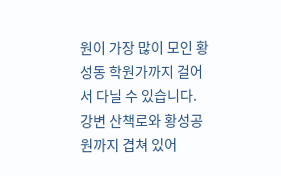원이 가장 많이 모인 황성동 학원가까지 걸어서 다닐 수 있습니다.
강변 산책로와 황성공원까지 겹쳐 있어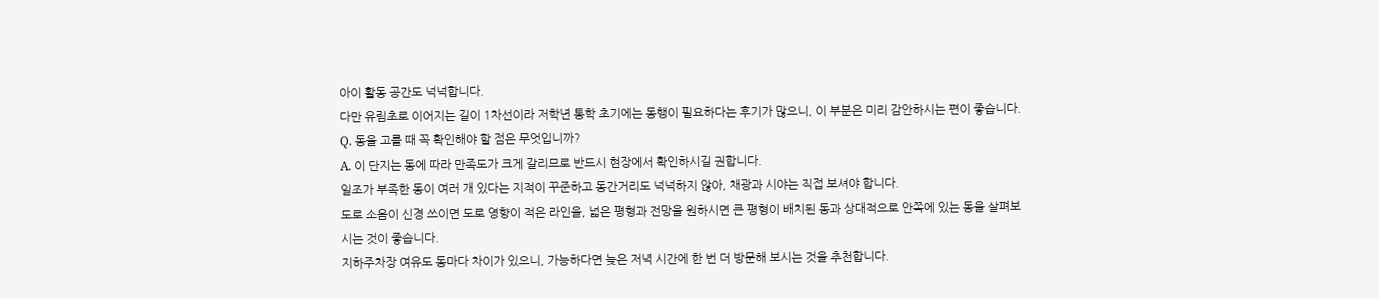아이 활동 공간도 넉넉합니다.
다만 유림초로 이어지는 길이 1차선이라 저학년 통학 초기에는 동행이 필요하다는 후기가 많으니, 이 부분은 미리 감안하시는 편이 좋습니다.
Q. 동을 고를 때 꼭 확인해야 할 점은 무엇입니까?
A. 이 단지는 동에 따라 만족도가 크게 갈리므로 반드시 현장에서 확인하시길 권합니다.
일조가 부족한 동이 여러 개 있다는 지적이 꾸준하고 동간거리도 넉넉하지 않아, 채광과 시야는 직접 보셔야 합니다.
도로 소음이 신경 쓰이면 도로 영향이 적은 라인을, 넓은 평형과 전망을 원하시면 큰 평형이 배치된 동과 상대적으로 안쪽에 있는 동을 살펴보시는 것이 좋습니다.
지하주차장 여유도 동마다 차이가 있으니, 가능하다면 늦은 저녁 시간에 한 번 더 방문해 보시는 것을 추천합니다.